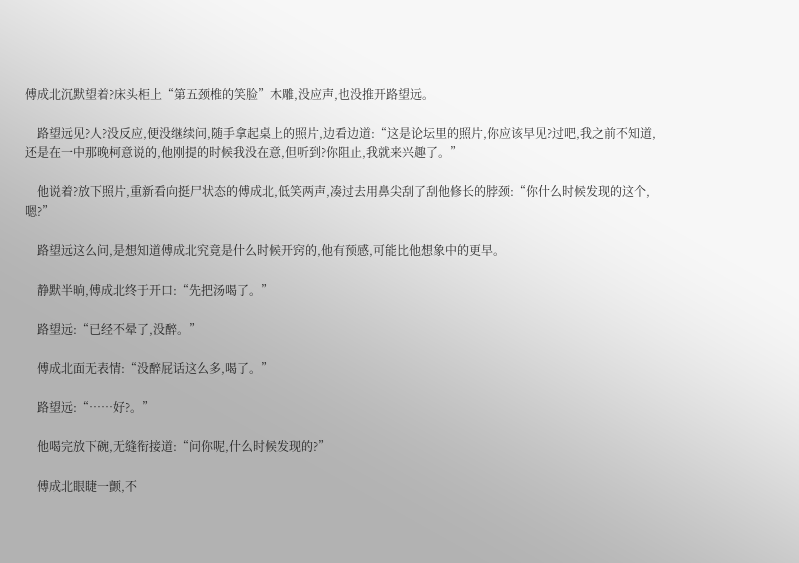傅成北沉默望着?床头柜上“第五颈椎的笑脸”木雕,没应声,也没推开路望远。

    路望远见?人?没反应,便没继续问,随手拿起桌上的照片,边看边道:“这是论坛里的照片,你应该早见?过吧,我之前不知道,还是在一中那晚柯意说的,他刚提的时候我没在意,但听到?你阻止,我就来兴趣了。”

    他说着?放下照片,重新看向挺尸状态的傅成北,低笑两声,凑过去用鼻尖刮了刮他修长的脖颈:“你什么时候发现的这个,嗯?”

    路望远这么问,是想知道傅成北究竟是什么时候开窍的,他有预感,可能比他想象中的更早。

    静默半晌,傅成北终于开口:“先把汤喝了。”

    路望远:“已经不晕了,没醉。”

    傅成北面无表情:“没醉屁话这么多,喝了。”

    路望远:“……好?。”

    他喝完放下碗,无缝衔接道:“问你呢,什么时候发现的?”

    傅成北眼睫一颤,不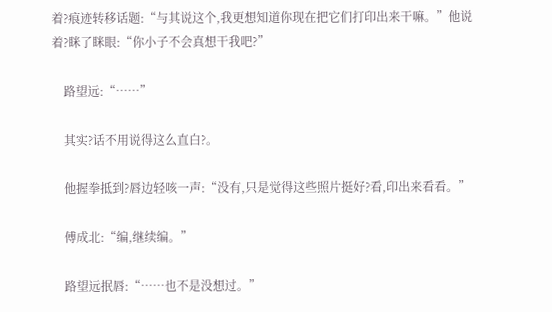着?痕迹转移话题:“与其说这个,我更想知道你现在把它们打印出来干嘛。”他说着?眯了眯眼:“你小子不会真想干我吧?”

    路望远:“……”

    其实?话不用说得这么直白?。

    他握拳抵到?唇边轻咳一声:“没有,只是觉得这些照片挺好?看,印出来看看。”

    傅成北:“编,继续编。”

    路望远抿唇:“……也不是没想过。”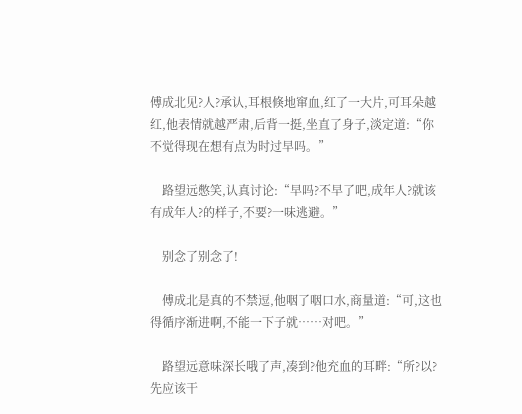傅成北见?人?承认,耳根倏地窜血,红了一大片,可耳朵越红,他表情就越严肃,后背一挺,坐直了身子,淡定道:“你不觉得现在想有点为时过早吗。”

    路望远憋笑,认真讨论:“早吗?不早了吧,成年人?就该有成年人?的样子,不要?一味逃避。”

    别念了别念了!

    傅成北是真的不禁逗,他咽了咽口水,商量道:“可,这也得循序渐进啊,不能一下子就……对吧。”

    路望远意味深长哦了声,凑到?他充血的耳畔:“所?以?先应该干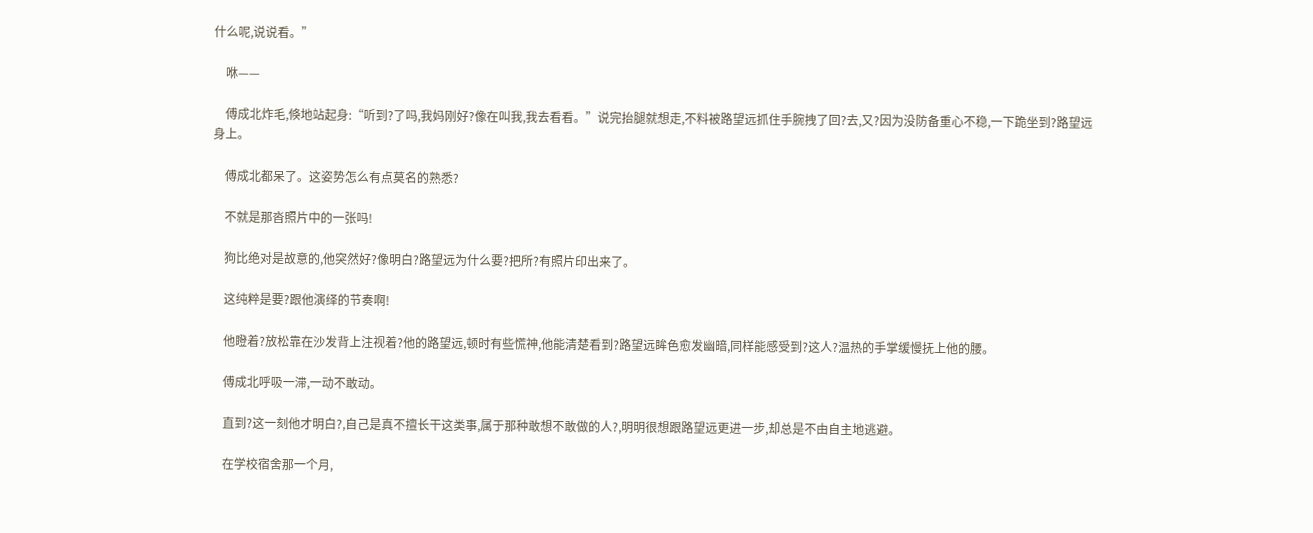什么呢,说说看。”

    咻——

    傅成北炸毛,倏地站起身:“听到?了吗,我妈刚好?像在叫我,我去看看。”说完抬腿就想走,不料被路望远抓住手腕拽了回?去,又?因为没防备重心不稳,一下跪坐到?路望远身上。

    傅成北都呆了。这姿势怎么有点莫名的熟悉?

    不就是那沓照片中的一张吗!

    狗比绝对是故意的,他突然好?像明白?路望远为什么要?把所?有照片印出来了。

    这纯粹是要?跟他演绎的节奏啊!

    他瞪着?放松靠在沙发背上注视着?他的路望远,顿时有些慌神,他能清楚看到?路望远眸色愈发幽暗,同样能感受到?这人?温热的手掌缓慢抚上他的腰。

    傅成北呼吸一滞,一动不敢动。

    直到?这一刻他才明白?,自己是真不擅长干这类事,属于那种敢想不敢做的人?,明明很想跟路望远更进一步,却总是不由自主地逃避。

    在学校宿舍那一个月,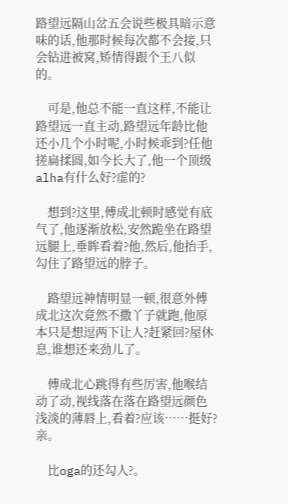路望远隔山岔五会说些极具暗示意味的话,他那时候每次都不会接,只会钻进被窝,矫情得跟个王八似的。

    可是,他总不能一直这样,不能让路望远一直主动,路望远年龄比他还小几个小时呢,小时候乖到?任他搓扁揉圆,如今长大了,他一个顶级alha有什么好?虚的?

    想到?这里,傅成北顿时感觉有底气了,他逐渐放松,安然跪坐在路望远腿上,垂眸看着?他,然后,他抬手,勾住了路望远的脖子。

    路望远神情明显一顿,很意外傅成北这次竟然不撒丫子就跑,他原本只是想逗两下让人?赶紧回?屋休息,谁想还来劲儿了。

    傅成北心跳得有些厉害,他喉结动了动,视线落在落在路望远颜色浅淡的薄唇上,看着?应该……挺好?亲。

    比oga的还勾人?。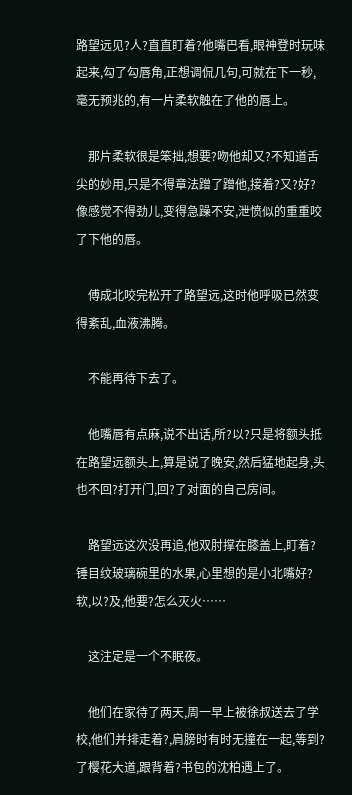路望远见?人?直直盯着?他嘴巴看,眼神登时玩味起来,勾了勾唇角,正想调侃几句,可就在下一秒,毫无预兆的,有一片柔软触在了他的唇上。

    那片柔软很是笨拙,想要?吻他却又?不知道舌尖的妙用,只是不得章法蹭了蹭他,接着?又?好?像感觉不得劲儿,变得急躁不安,泄愤似的重重咬了下他的唇。

    傅成北咬完松开了路望远,这时他呼吸已然变得紊乱,血液沸腾。

    不能再待下去了。

    他嘴唇有点麻,说不出话,所?以?只是将额头抵在路望远额头上,算是说了晚安,然后猛地起身,头也不回?打开门,回?了对面的自己房间。

    路望远这次没再追,他双肘撑在膝盖上,盯着?锤目纹玻璃碗里的水果,心里想的是小北嘴好?软,以?及,他要?怎么灭火……

    这注定是一个不眠夜。

    他们在家待了两天,周一早上被徐叔送去了学校,他们并排走着?,肩膀时有时无撞在一起,等到?了樱花大道,跟背着?书包的沈柏遇上了。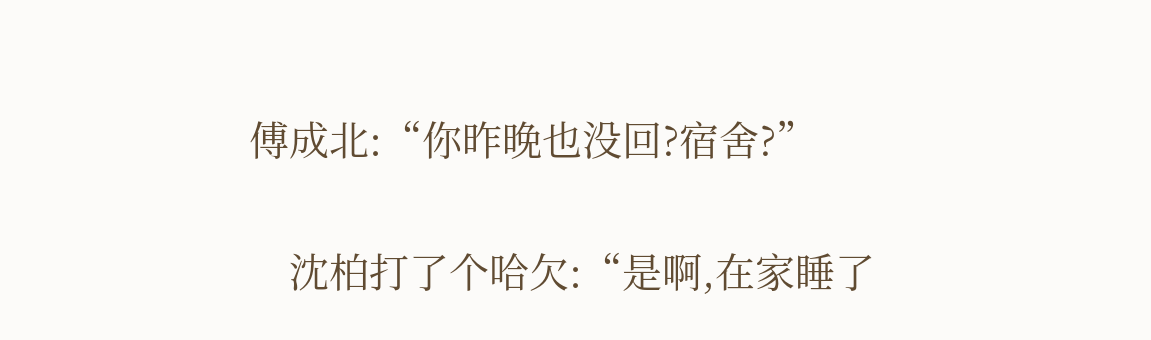傅成北:“你昨晚也没回?宿舍?”

    沈柏打了个哈欠:“是啊,在家睡了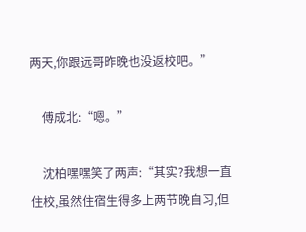两天,你跟远哥昨晚也没返校吧。”

    傅成北:“嗯。”

    沈柏嘿嘿笑了两声:“其实?我想一直住校,虽然住宿生得多上两节晚自习,但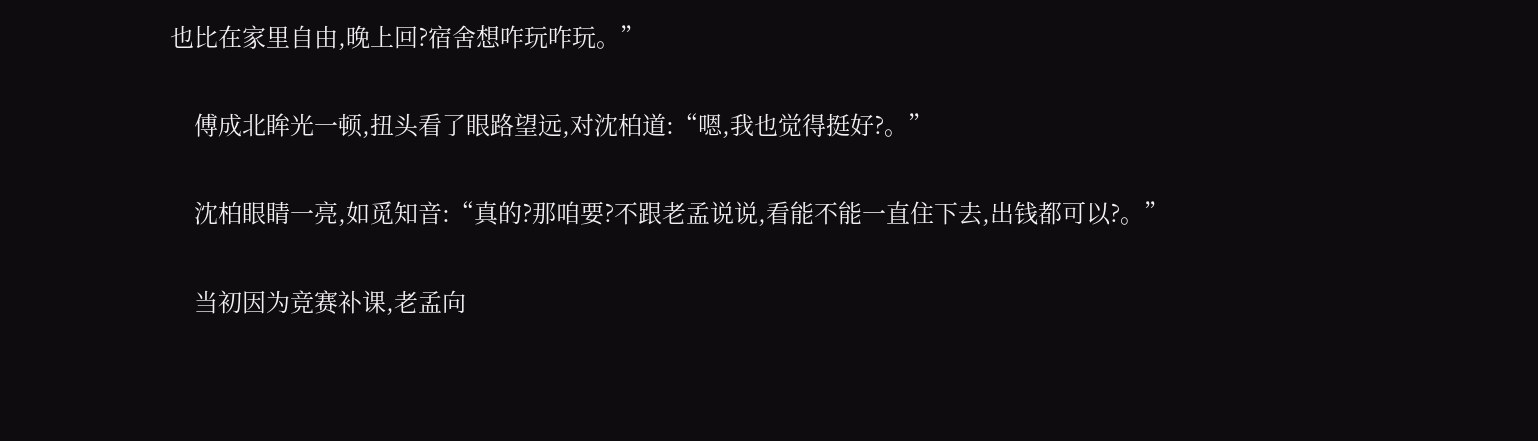也比在家里自由,晚上回?宿舍想咋玩咋玩。”

    傅成北眸光一顿,扭头看了眼路望远,对沈柏道:“嗯,我也觉得挺好?。”

    沈柏眼睛一亮,如觅知音:“真的?那咱要?不跟老孟说说,看能不能一直住下去,出钱都可以?。”

    当初因为竞赛补课,老孟向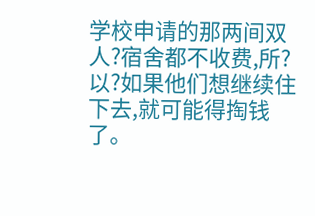学校申请的那两间双人?宿舍都不收费,所?以?如果他们想继续住下去,就可能得掏钱了。